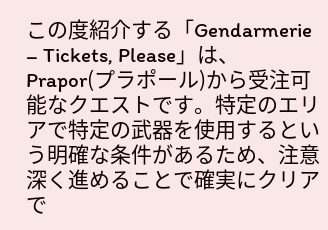この度紹介する「Gendarmerie – Tickets, Please」は、Prapor(プラポール)から受注可能なクエストです。特定のエリアで特定の武器を使用するという明確な条件があるため、注意深く進めることで確実にクリアで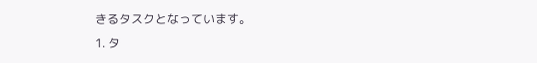きるタスクとなっています。
1. タ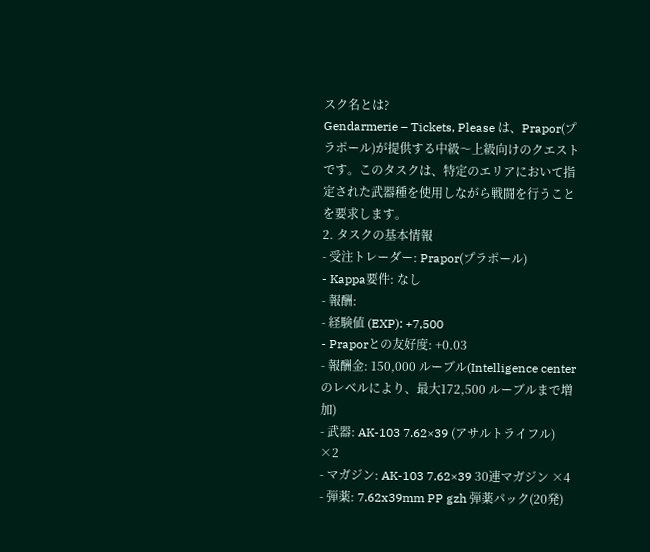スク名とは?
Gendarmerie – Tickets, Please は、Prapor(プラポール)が提供する中級〜上級向けのクエストです。このタスクは、特定のエリアにおいて指定された武器種を使用しながら戦闘を行うことを要求します。
2. タスクの基本情報
- 受注トレーダー: Prapor(プラポール)
- Kappa要件: なし
- 報酬:
- 経験値 (EXP): +7,500
- Praporとの友好度: +0.03
- 報酬金: 150,000 ルーブル(Intelligence centerのレベルにより、最大172,500 ルーブルまで増加)
- 武器: AK-103 7.62×39 (アサルトライフル) ×2
- マガジン: AK-103 7.62×39 30連マガジン ×4
- 弾薬: 7.62x39mm PP gzh 弾薬パック(20発)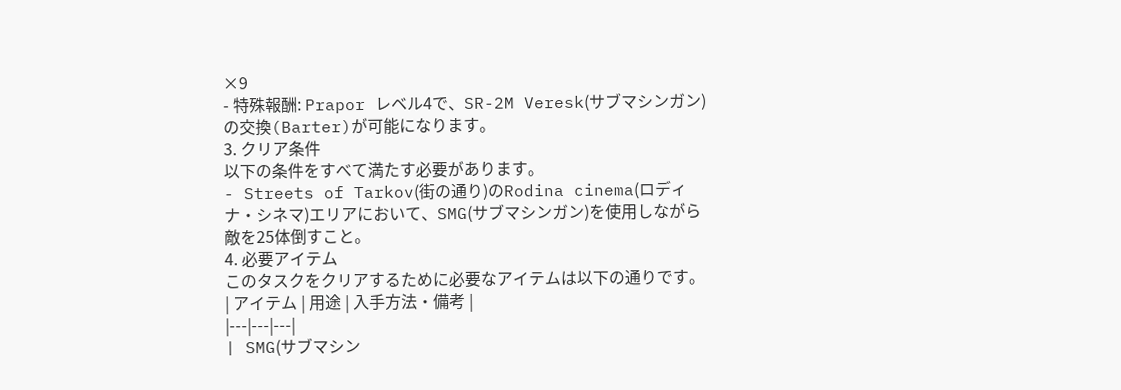×9
- 特殊報酬: Prapor レベル4で、SR-2M Veresk(サブマシンガン)の交換(Barter)が可能になります。
3. クリア条件
以下の条件をすべて満たす必要があります。
- Streets of Tarkov(街の通り)のRodina cinema(ロディナ・シネマ)エリアにおいて、SMG(サブマシンガン)を使用しながら敵を25体倒すこと。
4. 必要アイテム
このタスクをクリアするために必要なアイテムは以下の通りです。
| アイテム | 用途 | 入手方法・備考 |
|---|---|---|
| SMG(サブマシン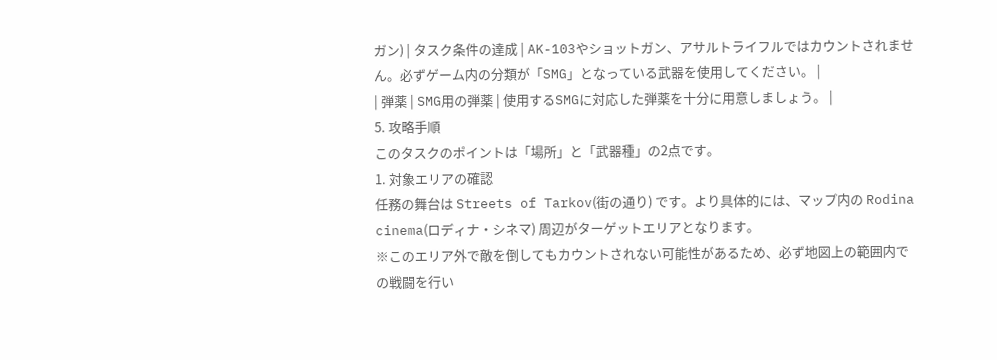ガン) | タスク条件の達成 | AK-103やショットガン、アサルトライフルではカウントされません。必ずゲーム内の分類が「SMG」となっている武器を使用してください。 |
| 弾薬 | SMG用の弾薬 | 使用するSMGに対応した弾薬を十分に用意しましょう。 |
5. 攻略手順
このタスクのポイントは「場所」と「武器種」の2点です。
1. 対象エリアの確認
任務の舞台は Streets of Tarkov(街の通り) です。より具体的には、マップ内の Rodina cinema(ロディナ・シネマ) 周辺がターゲットエリアとなります。
※このエリア外で敵を倒してもカウントされない可能性があるため、必ず地図上の範囲内での戦闘を行い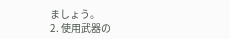ましょう。
2. 使用武器の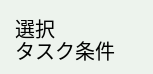選択
タスク条件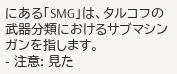にある「SMG」は、タルコフの武器分類におけるサブマシンガンを指します。
- 注意: 見た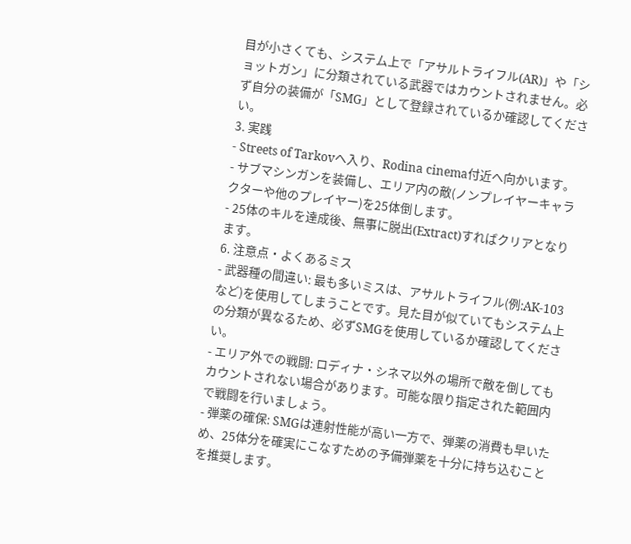目が小さくても、システム上で「アサルトライフル(AR)」や「ショットガン」に分類されている武器ではカウントされません。必ず自分の装備が「SMG」として登録されているか確認してください。
3. 実践
- Streets of Tarkovへ入り、Rodina cinema付近へ向かいます。
- サブマシンガンを装備し、エリア内の敵(ノンプレイヤーキャラクターや他のプレイヤー)を25体倒します。
- 25体のキルを達成後、無事に脱出(Extract)すればクリアとなります。
6. 注意点・よくあるミス
- 武器種の間違い: 最も多いミスは、アサルトライフル(例:AK-103など)を使用してしまうことです。見た目が似ていてもシステム上の分類が異なるため、必ずSMGを使用しているか確認してください。
- エリア外での戦闘: ロディナ・シネマ以外の場所で敵を倒してもカウントされない場合があります。可能な限り指定された範囲内で戦闘を行いましょう。
- 弾薬の確保: SMGは連射性能が高い一方で、弾薬の消費も早いため、25体分を確実にこなすための予備弾薬を十分に持ち込むことを推奨します。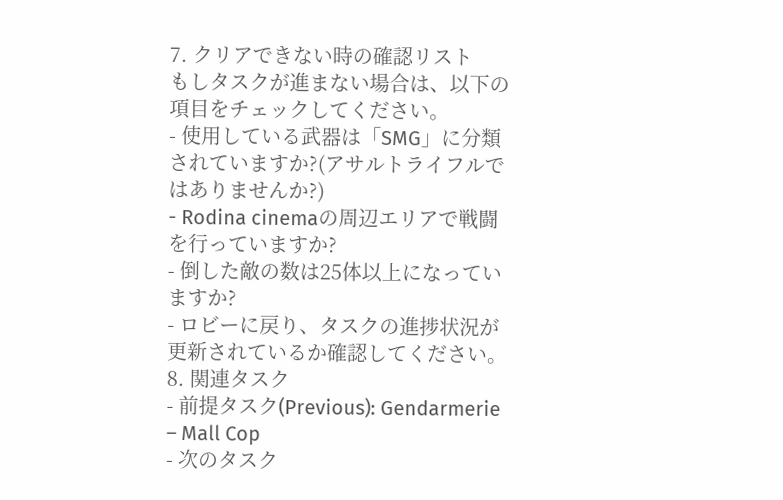7. クリアできない時の確認リスト
もしタスクが進まない場合は、以下の項目をチェックしてください。
- 使用している武器は「SMG」に分類されていますか?(アサルトライフルではありませんか?)
- Rodina cinemaの周辺エリアで戦闘を行っていますか?
- 倒した敵の数は25体以上になっていますか?
- ロビーに戻り、タスクの進捗状況が更新されているか確認してください。
8. 関連タスク
- 前提タスク(Previous): Gendarmerie – Mall Cop
- 次のタスク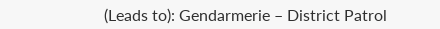(Leads to): Gendarmerie – District Patrol